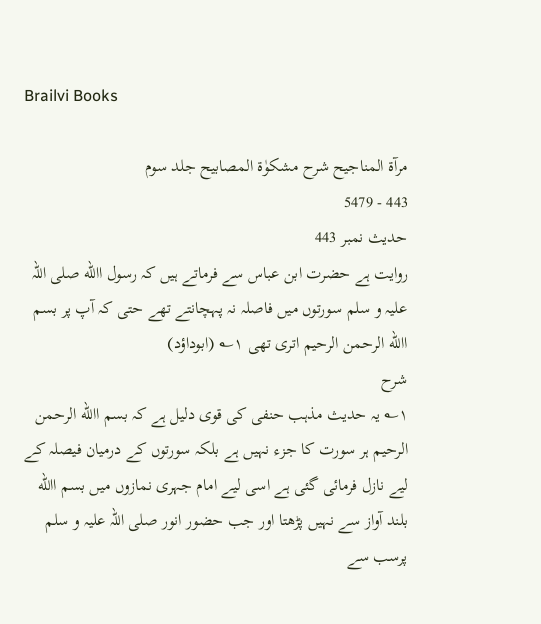Brailvi Books

مرآۃ المناجیح شرح مشکوٰۃ المصابیح جلد سوم
443 - 5479
حدیث نمبر 443
روایت ہے حضرت ابن عباس سے فرماتے ہیں کہ رسول االله صلی اللہ علیہ و سلم سورتوں میں فاصلہ نہ پہچانتے تھے حتی کہ آپ پر بسم االله الرحمن الرحیم اتری تھی ۱؎ (ابوداؤد)
شرح
۱؎ یہ حدیث مذہب حنفی کی قوی دلیل ہے کہ بسم االله الرحمن الرحیم ہر سورت کا جزء نہیں ہے بلکہ سورتوں کے درمیان فیصلہ کے لیے نازل فرمائی گئی ہے اسی لیے امام جہری نمازوں میں بسم االله بلند آواز سے نہیں پڑھتا اور جب حضور انور صلی اللہ علیہ و سلم پرسب سے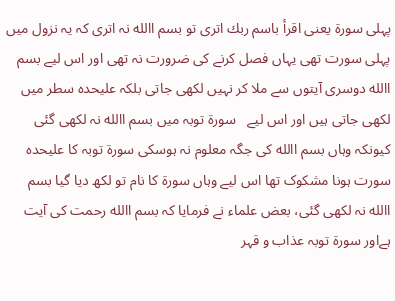پہلی سورۃ یعنی اقرأ باسم ربك اتری تو بسم االله نہ اتری کہ یہ نزول میں پہلی سورت تھی یہاں فصل کرنے کی ضرورت نہ تھی اور اس لیے بسم االله دوسری آیتوں سے ملا کر نہیں لکھی جاتی بلکہ علیحدہ سطر میں لکھی جاتی ہیں اور اس لیے   سورۃ توبہ میں بسم االله نہ لکھی گئی کیونکہ وہاں بسم االله کی جگہ معلوم نہ ہوسکی سورۃ توبہ کا علیحدہ سورت ہونا مشکوک تھا اس لیے وہاں سورۃ کا نام تو لکھ دیا گیا بسم االله نہ لکھی گئی، بعض علماء نے فرمایا کہ بسم االله رحمت کی آیت ہےاور سورۃ توبہ عذاب و قہر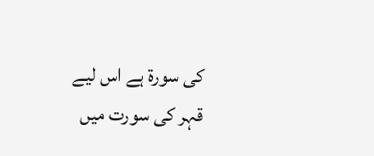کی سورۃ ہے اس لیے قہر کی سورت میں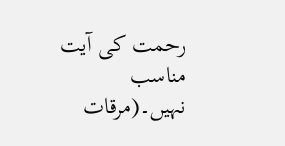رحمت کی آیت مناسب نہیں۔(مرقات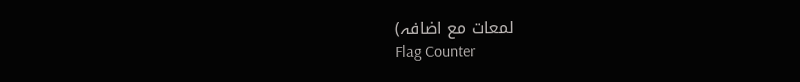لمعات مع اضافہ)
Flag Counter